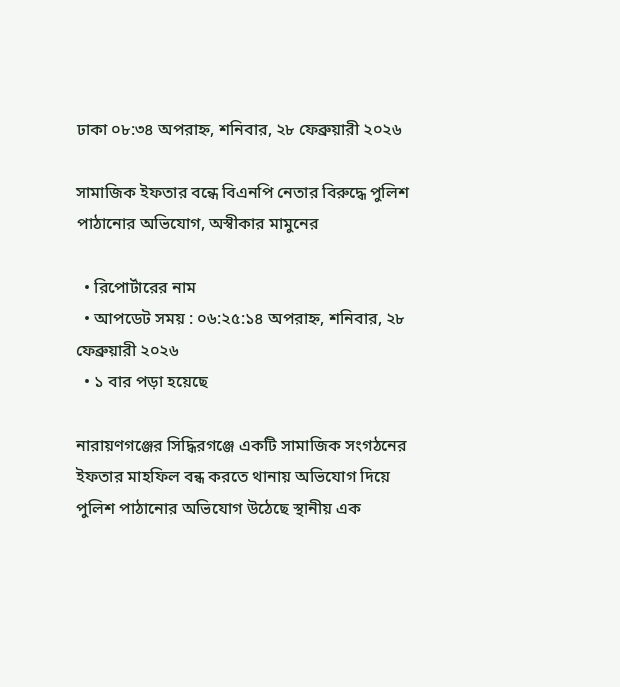ঢাকা ০৮:৩৪ অপরাহ্ন, শনিবার, ২৮ ফেব্রুয়ারী ২০২৬

সামাজিক ইফতার বন্ধে বিএনপি নেতার বিরুদ্ধে পুলিশ পাঠানোর অভিযোগ, অস্বীকার মামুনের

  • রিপোর্টারের নাম
  • আপডেট সময় : ০৬:২৫:১৪ অপরাহ্ন, শনিবার, ২৮ ফেব্রুয়ারী ২০২৬
  • ১ বার পড়া হয়েছে

নারায়ণগঞ্জের সিদ্ধিরগঞ্জে একটি সামাজিক সংগঠনের ইফতার মাহফিল বন্ধ করতে থানায় অভিযোগ দিয়ে পুলিশ পাঠানোর অভিযোগ উঠেছে স্থানীয় এক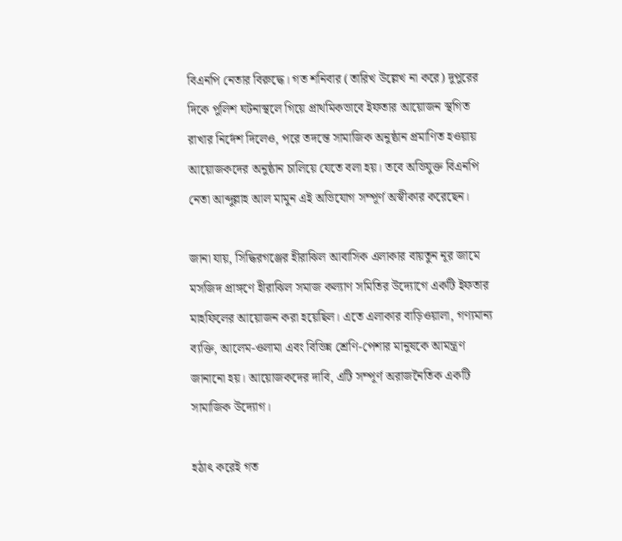বিএনপি নেতার বিরুদ্ধে। গত শনিবার (তারিখ উল্লেখ না করে) দুপুরের দিকে পুলিশ ঘটনাস্থলে গিয়ে প্রাথমিকভাবে ইফতার আয়োজন স্থগিত রাখার নির্দেশ দিলেও, পরে তদন্তে সামাজিক অনুষ্ঠান প্রমাণিত হওয়ায় আয়োজকদের অনুষ্ঠান চালিয়ে যেতে বলা হয়। তবে অভিযুক্ত বিএনপি নেতা আব্দুল্লাহ আল মামুন এই অভিযোগ সম্পূর্ণ অস্বীকার করেছেন।

জানা যায়, সিদ্ধিরগঞ্জের হীরাঝিল আবাসিক এলাকার বায়তুন নূর জামে মসজিদ প্রাঙ্গণে হীরাঝিল সমাজ কল্যাণ সমিতির উদ্যোগে একটি ইফতার মাহফিলের আয়োজন করা হয়েছিল। এতে এলাকার বাড়িওয়ালা, গণ্যমান্য ব্যক্তি, আলেম-ওলামা এবং বিভিন্ন শ্রেণি-পেশার মানুষকে আমন্ত্রণ জানানো হয়। আয়োজকদের দাবি, এটি সম্পূর্ণ অরাজনৈতিক একটি সামাজিক উদ্যোগ।

হঠাৎ করেই গত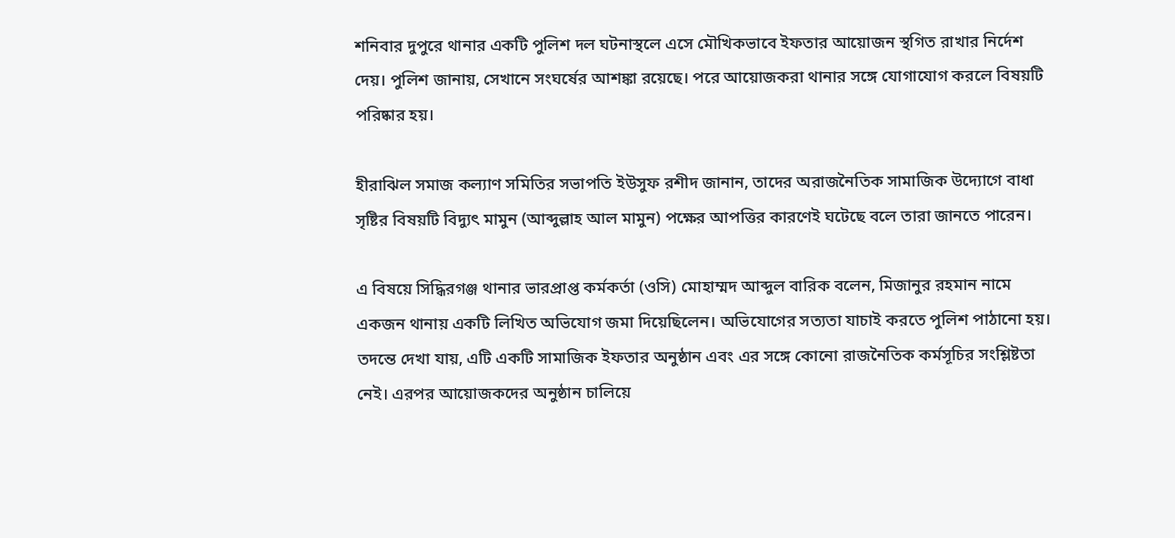শনিবার দুপুরে থানার একটি পুলিশ দল ঘটনাস্থলে এসে মৌখিকভাবে ইফতার আয়োজন স্থগিত রাখার নির্দেশ দেয়। পুলিশ জানায়, সেখানে সংঘর্ষের আশঙ্কা রয়েছে। পরে আয়োজকরা থানার সঙ্গে যোগাযোগ করলে বিষয়টি পরিষ্কার হয়।

হীরাঝিল সমাজ কল্যাণ সমিতির সভাপতি ইউসুফ রশীদ জানান, তাদের অরাজনৈতিক সামাজিক উদ্যোগে বাধা সৃষ্টির বিষয়টি বিদ্যুৎ মামুন (আব্দুল্লাহ আল মামুন) পক্ষের আপত্তির কারণেই ঘটেছে বলে তারা জানতে পারেন।

এ বিষয়ে সিদ্ধিরগঞ্জ থানার ভারপ্রাপ্ত কর্মকর্তা (ওসি) মোহাম্মদ আব্দুল বারিক বলেন, মিজানুর রহমান নামে একজন থানায় একটি লিখিত অভিযোগ জমা দিয়েছিলেন। অভিযোগের সত্যতা যাচাই করতে পুলিশ পাঠানো হয়। তদন্তে দেখা যায়, এটি একটি সামাজিক ইফতার অনুষ্ঠান এবং এর সঙ্গে কোনো রাজনৈতিক কর্মসূচির সংশ্লিষ্টতা নেই। এরপর আয়োজকদের অনুষ্ঠান চালিয়ে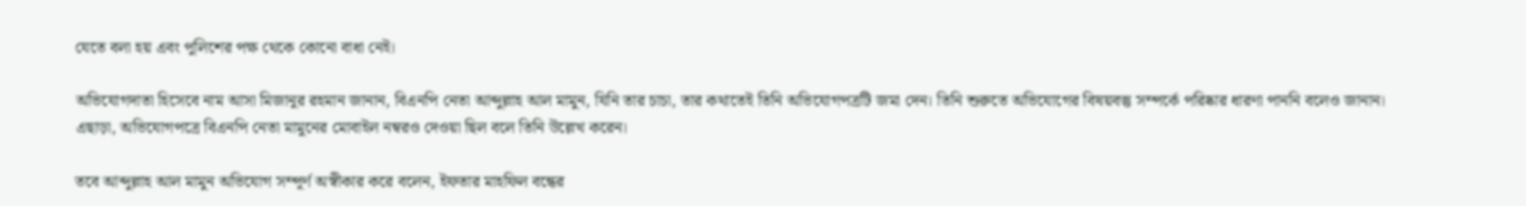যেতে বলা হয় এবং পুলিশের পক্ষ থেকে কোনো বাধা নেই।

অভিযোগদাতা হিসেবে নাম আসা মিজানুর রহমান জানান, বিএনপি নেতা আব্দুল্লাহ আল মামুন, যিনি তার চাচা, তার কথাতেই তিনি অভিযোগপত্রটি জমা দেন। তিনি শুরুতে অভিযোগের বিষয়বস্তু সম্পর্কে পরিষ্কার ধারণা পাননি বলেও জানান। এছাড়া, অভিযোগপত্রে বিএনপি নেতা মামুনের মোবাইল নম্বরও দেওয়া ছিল বলে তিনি উল্লেখ করেন।

তবে আব্দুল্লাহ আল মামুন অভিযোগ সম্পূর্ণ অস্বীকার করে বলেন, ইফতার মাহফিল বন্ধের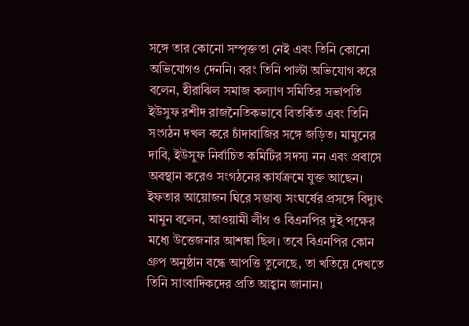সঙ্গে তার কোনো সম্পৃক্ততা নেই এবং তিনি কোনো অভিযোগও দেননি। বরং তিনি পাল্টা অভিযোগ করে বলেন, হীরাঝিল সমাজ কল্যাণ সমিতির সভাপতি ইউসুফ রশীদ রাজনৈতিকভাবে বিতর্কিত এবং তিনি সংগঠন দখল করে চাঁদাবাজির সঙ্গে জড়িত। মামুনের দাবি, ইউসুফ নির্বাচিত কমিটির সদস্য নন এবং প্রবাসে অবস্থান করেও সংগঠনের কার্যক্রমে যুক্ত আছেন। ইফতার আয়োজন ঘিরে সম্ভাব্য সংঘর্ষের প্রসঙ্গে বিদ্যুৎ মামুন বলেন, আওয়ামী লীগ ও বিএনপির দুই পক্ষের মধ্যে উত্তেজনার আশঙ্কা ছিল। তবে বিএনপির কোন গ্রুপ অনুষ্ঠান বন্ধে আপত্তি তুলেছে, তা খতিয়ে দেখতে তিনি সাংবাদিকদের প্রতি আহ্বান জানান।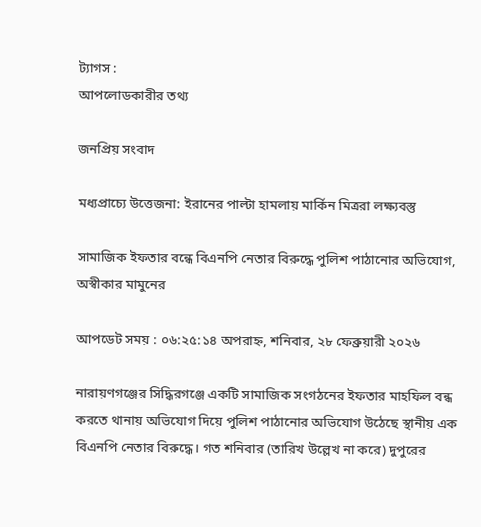ট্যাগস :
আপলোডকারীর তথ্য

জনপ্রিয় সংবাদ

মধ্যপ্রাচ্যে উত্তেজনা: ইরানের পাল্টা হামলায় মার্কিন মিত্ররা লক্ষ্যবস্তু

সামাজিক ইফতার বন্ধে বিএনপি নেতার বিরুদ্ধে পুলিশ পাঠানোর অভিযোগ, অস্বীকার মামুনের

আপডেট সময় : ০৬:২৫:১৪ অপরাহ্ন, শনিবার, ২৮ ফেব্রুয়ারী ২০২৬

নারায়ণগঞ্জের সিদ্ধিরগঞ্জে একটি সামাজিক সংগঠনের ইফতার মাহফিল বন্ধ করতে থানায় অভিযোগ দিয়ে পুলিশ পাঠানোর অভিযোগ উঠেছে স্থানীয় এক বিএনপি নেতার বিরুদ্ধে। গত শনিবার (তারিখ উল্লেখ না করে) দুপুরের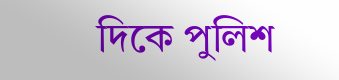দিকে পুলিশ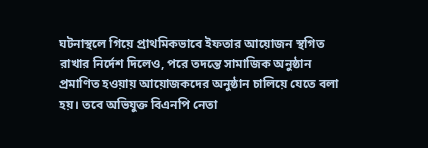ঘটনাস্থলে গিয়ে প্রাথমিকভাবে ইফতার আয়োজন স্থগিত রাখার নির্দেশ দিলেও, পরে তদন্তে সামাজিক অনুষ্ঠান প্রমাণিত হওয়ায় আয়োজকদের অনুষ্ঠান চালিয়ে যেতে বলা হয়। তবে অভিযুক্ত বিএনপি নেতা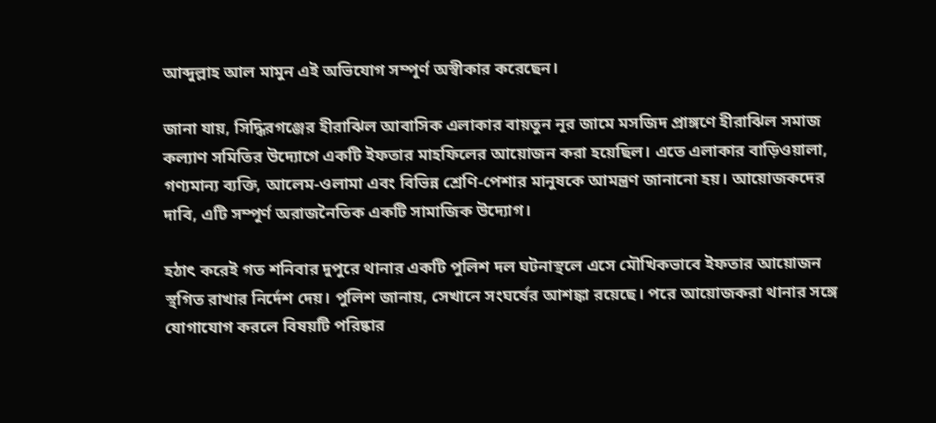আব্দুল্লাহ আল মামুন এই অভিযোগ সম্পূর্ণ অস্বীকার করেছেন।

জানা যায়, সিদ্ধিরগঞ্জের হীরাঝিল আবাসিক এলাকার বায়তুন নূর জামে মসজিদ প্রাঙ্গণে হীরাঝিল সমাজ কল্যাণ সমিতির উদ্যোগে একটি ইফতার মাহফিলের আয়োজন করা হয়েছিল। এতে এলাকার বাড়িওয়ালা, গণ্যমান্য ব্যক্তি, আলেম-ওলামা এবং বিভিন্ন শ্রেণি-পেশার মানুষকে আমন্ত্রণ জানানো হয়। আয়োজকদের দাবি, এটি সম্পূর্ণ অরাজনৈতিক একটি সামাজিক উদ্যোগ।

হঠাৎ করেই গত শনিবার দুপুরে থানার একটি পুলিশ দল ঘটনাস্থলে এসে মৌখিকভাবে ইফতার আয়োজন স্থগিত রাখার নির্দেশ দেয়। পুলিশ জানায়, সেখানে সংঘর্ষের আশঙ্কা রয়েছে। পরে আয়োজকরা থানার সঙ্গে যোগাযোগ করলে বিষয়টি পরিষ্কার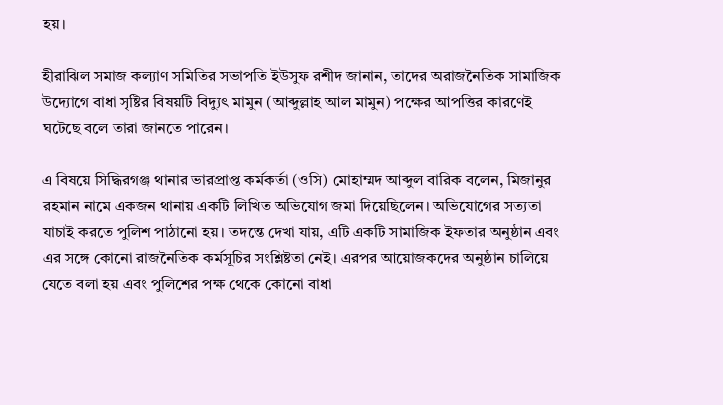হয়।

হীরাঝিল সমাজ কল্যাণ সমিতির সভাপতি ইউসুফ রশীদ জানান, তাদের অরাজনৈতিক সামাজিক উদ্যোগে বাধা সৃষ্টির বিষয়টি বিদ্যুৎ মামুন (আব্দুল্লাহ আল মামুন) পক্ষের আপত্তির কারণেই ঘটেছে বলে তারা জানতে পারেন।

এ বিষয়ে সিদ্ধিরগঞ্জ থানার ভারপ্রাপ্ত কর্মকর্তা (ওসি) মোহাম্মদ আব্দুল বারিক বলেন, মিজানুর রহমান নামে একজন থানায় একটি লিখিত অভিযোগ জমা দিয়েছিলেন। অভিযোগের সত্যতা যাচাই করতে পুলিশ পাঠানো হয়। তদন্তে দেখা যায়, এটি একটি সামাজিক ইফতার অনুষ্ঠান এবং এর সঙ্গে কোনো রাজনৈতিক কর্মসূচির সংশ্লিষ্টতা নেই। এরপর আয়োজকদের অনুষ্ঠান চালিয়ে যেতে বলা হয় এবং পুলিশের পক্ষ থেকে কোনো বাধা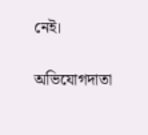নেই।

অভিযোগদাতা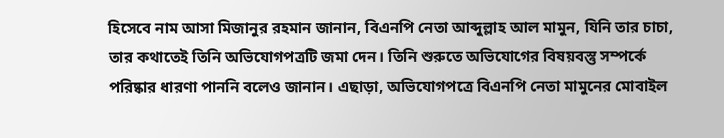হিসেবে নাম আসা মিজানুর রহমান জানান, বিএনপি নেতা আব্দুল্লাহ আল মামুন, যিনি তার চাচা, তার কথাতেই তিনি অভিযোগপত্রটি জমা দেন। তিনি শুরুতে অভিযোগের বিষয়বস্তু সম্পর্কে পরিষ্কার ধারণা পাননি বলেও জানান। এছাড়া, অভিযোগপত্রে বিএনপি নেতা মামুনের মোবাইল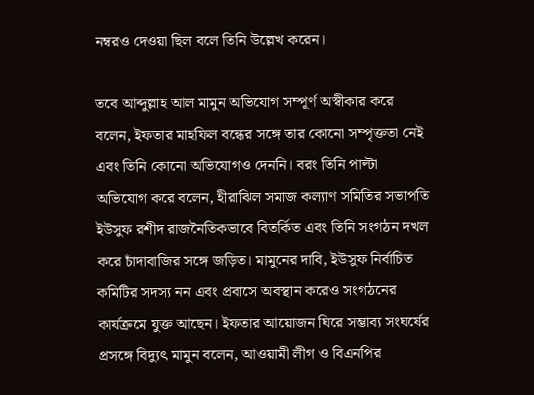নম্বরও দেওয়া ছিল বলে তিনি উল্লেখ করেন।

তবে আব্দুল্লাহ আল মামুন অভিযোগ সম্পূর্ণ অস্বীকার করে বলেন, ইফতার মাহফিল বন্ধের সঙ্গে তার কোনো সম্পৃক্ততা নেই এবং তিনি কোনো অভিযোগও দেননি। বরং তিনি পাল্টা অভিযোগ করে বলেন, হীরাঝিল সমাজ কল্যাণ সমিতির সভাপতি ইউসুফ রশীদ রাজনৈতিকভাবে বিতর্কিত এবং তিনি সংগঠন দখল করে চাঁদাবাজির সঙ্গে জড়িত। মামুনের দাবি, ইউসুফ নির্বাচিত কমিটির সদস্য নন এবং প্রবাসে অবস্থান করেও সংগঠনের কার্যক্রমে যুক্ত আছেন। ইফতার আয়োজন ঘিরে সম্ভাব্য সংঘর্ষের প্রসঙ্গে বিদ্যুৎ মামুন বলেন, আওয়ামী লীগ ও বিএনপির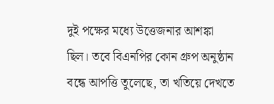দুই পক্ষের মধ্যে উত্তেজনার আশঙ্কা ছিল। তবে বিএনপির কোন গ্রুপ অনুষ্ঠান বন্ধে আপত্তি তুলেছে, তা খতিয়ে দেখতে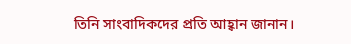তিনি সাংবাদিকদের প্রতি আহ্বান জানান।